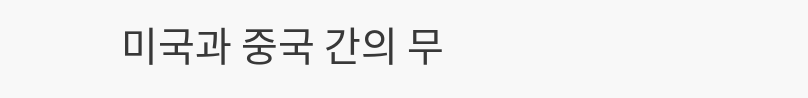미국과 중국 간의 무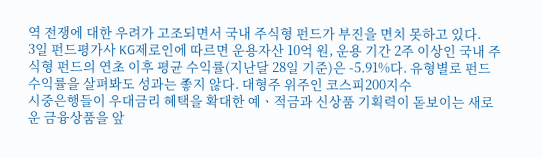역 전쟁에 대한 우려가 고조되면서 국내 주식형 펀드가 부진을 면치 못하고 있다.
3일 펀드평가사 KG제로인에 따르면 운용자산 10억 원, 운용 기간 2주 이상인 국내 주식형 펀드의 연초 이후 평균 수익률(지난달 28일 기준)은 -5.91%다. 유형별로 펀드 수익률을 살펴봐도 성과는 좋지 않다. 대형주 위주인 코스피200지수
시중은행들이 우대금리 혜택을 확대한 예ㆍ적금과 신상품 기획력이 돋보이는 새로운 금융상품을 앞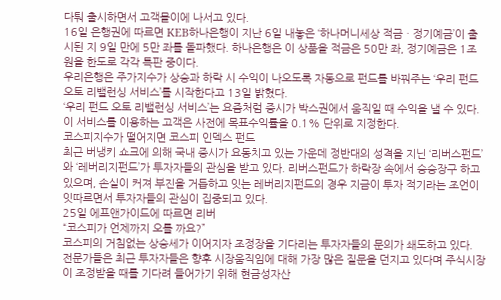다퉈 출시하면서 고객몰이에 나서고 있다.
16일 은행권에 따르면 KEB하나은행이 지난 6일 내놓은 ‘하나머니세상 적금ㆍ정기예금’이 출시된 지 9일 만에 5만 좌를 돌파했다. 하나은행은 이 상품을 적금은 50만 좌, 정기예금은 1조 원을 한도로 각각 특판 중이다.
우리은행은 주가지수가 상승과 하락 시 수익이 나오도록 자동으로 펀드를 바꿔주는 ‘우리 펀드 오토 리밸런싱 서비스’를 시작한다고 13일 밝혔다.
‘우리 펀드 오토 리밸런싱 서비스’는 요즘처럼 증시가 박스권에서 움직일 때 수익을 낼 수 있다. 이 서비스를 이용하는 고객은 사전에 목표수익률을 0.1% 단위로 지정한다.
코스피지수가 떨어지면 코스피 인덱스 펀드
최근 버냉키 쇼크에 의해 국내 증시가 요동치고 있는 가운데 정반대의 성격을 지닌 ‘리버스펀드’와 ‘레버리지펀드’가 투자자들의 관심을 받고 있다. 리버스펀드가 하락장 속에서 승승장구 하고 있으며, 손실이 커져 부진을 거듭하고 잇는 레버리지펀드의 경우 지금이 투자 적기라는 조언이 잇따르면서 투자자들의 관심이 집중되고 있다.
25일 에프앤가이드에 따르면 리버
“코스피가 언제까지 오를 까요?”
코스피의 거침없는 상승세가 이어지자 조정장을 기다리는 투자자들의 문의가 쇄도하고 있다.
전문가들은 최근 투자자들은 향후 시장움직임에 대해 가장 많은 질문을 던지고 있다며 주식시장이 조정받을 때를 기다려 들어가기 위해 현금성자산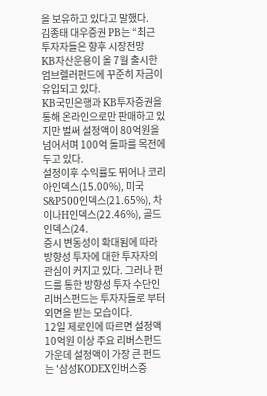을 보유하고 있다고 말했다.
김종태 대우증권 PB는 “최근 투자자들은 향후 시장전망
KB자산운용이 올 7월 출시한 엄브렐러펀드에 꾸준히 자금이 유입되고 있다.
KB국민은행과 KB투자증권을 통해 온라인으로만 판매하고 있지만 벌써 설정액이 80억원을 넘어서며 100억 돌파를 목전에 두고 있다.
설정이후 수익률도 뛰어나 코리아인덱스(15.00%), 미국S&P500인덱스(21.65%), 차이나H인덱스(22.46%), 골드인덱스(24.
증시 변동성이 확대됨에 따라 방향성 투자에 대한 투자자의 관심이 커지고 있다. 그러나 펀드를 통한 방향성 투자 수단인 리버스펀드는 투자자들로 부터 외면을 받는 모습이다.
12일 제로인에 따르면 설정액 10억원 이상 주요 리버스펀드 가운데 설정액이 가장 큰 펀드는 '삼성KODEX인버스증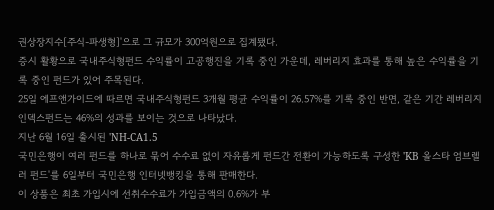권상장지수[주식-파생형]'으로 그 규모가 300억원으로 집계됐다.
증시 활황으로 국내주식형펀드 수익률이 고공행진을 기록 중인 가운데, 레버리지 효과를 통해 높은 수익률을 기록 중인 펀드가 있어 주목된다.
25일 에프앤가이드에 따르면 국내주식형펀드 3개월 평균 수익률이 26.57%를 기록 중인 반면, 같은 기간 레버리지인덱스펀드는 46%의 성과를 보이는 것으로 나타났다.
지난 6월 16일 출시된 'NH-CA1.5
국민은행이 여러 펀드를 하나로 묶어 수수료 없이 자유롭게 펀드간 전환이 가능하도록 구성한 'KB 올스타 엄브렐러 펀드'를 6일부터 국민은행 인터넷뱅킹을 통해 판매한다.
이 상품은 최초 가입시에 선취수수료가 가입금액의 0.6%가 부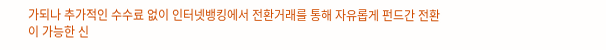가되나 추가적인 수수료 없이 인터넷뱅킹에서 전환거래를 통해 자유롭게 펀드간 전환이 가능한 신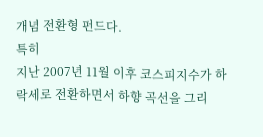개념 전환형 펀드다.
특히
지난 2007년 11월 이후 코스피지수가 하락세로 전환하면서 하향 곡선을 그리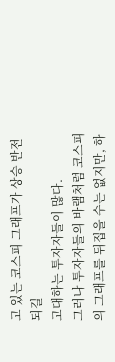고 있는 코스피 그래프가 상승 반전되길
고대하는 투자자들이 많다.
그러나 투자자들의 바램처럼 코스피의 그래프를 뒤집을 수는 없지만, 하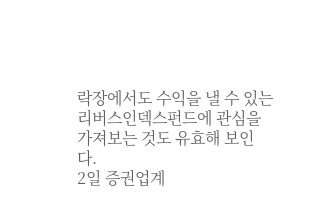락장에서도 수익을 낼 수 있는 리버스인덱스펀드에 관심을 가져보는 것도 유효해 보인다.
2일 증권업계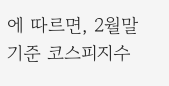에 따르면, 2월말 기준 코스피지수